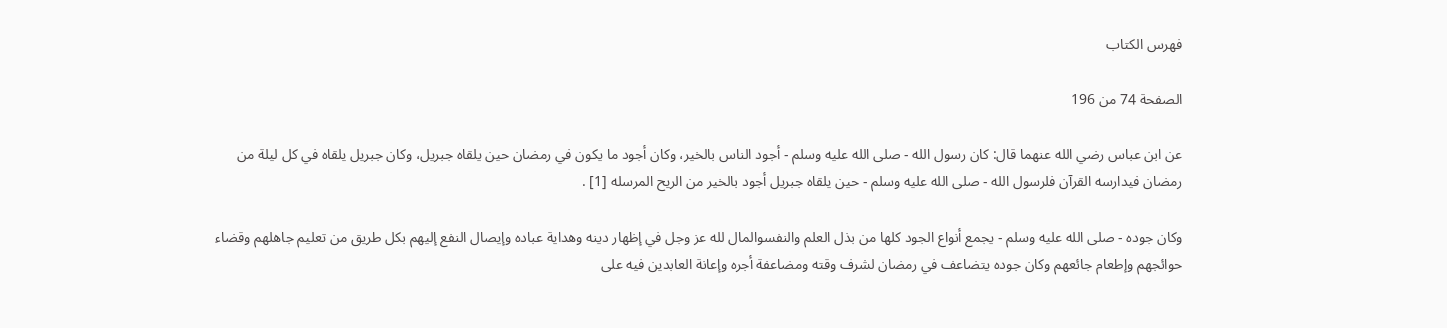فهرس الكتاب

الصفحة 74 من 196

عن ابن عباس رضي الله عنهما قال: كان رسول الله - صلى الله عليه وسلم - أجود الناس بالخير، وكان أجود ما يكون في رمضان حين يلقاه جبريل، وكان جبريل يلقاه في كل ليلة من رمضان فيدارسه القرآن فلرسول الله - صلى الله عليه وسلم - حين يلقاه جبريل أجود بالخير من الريح المرسله [1] .

وكان جوده - صلى الله عليه وسلم - يجمع أنواع الجود كلها من بذل العلم والنفسوالمال لله عز وجل في إظهار دينه وهداية عباده وإيصال النفع إليهم بكل طريق من تعليم جاهلهم وقضاء حوائجهم وإطعام جائعهم وكان جوده يتضاعف في رمضان لشرف وقته ومضاعفة أجره وإعانة العابدين فيه على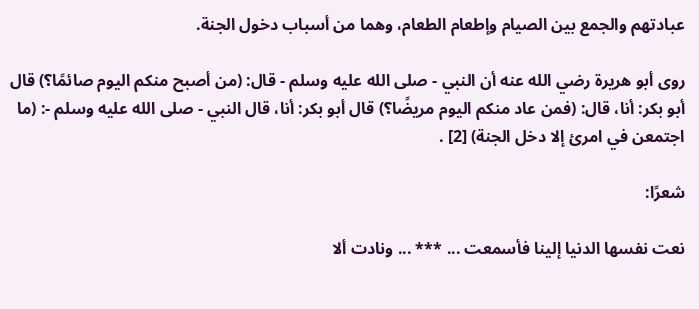عبادتهم والجمع بين الصيام وإطعام الطعام، وهما من أسباب دخول الجنة.

روى أبو هريرة رضي الله عنه أن النبي - صلى الله عليه وسلم - قال: (من أصبح منكم اليوم صائمًا؟) قال أبو بكر: أنا، قال: (فمن عاد منكم اليوم مريضًا؟) قال أبو بكر: أنا، قال النبي - صلى الله عليه وسلم -: (ما اجتمعن في امرئ إلا دخل الجنة) [2] .

شعرًا:

نعت نفسها الدنيا إلينا فأسمعت ... *** ... ونادت ألا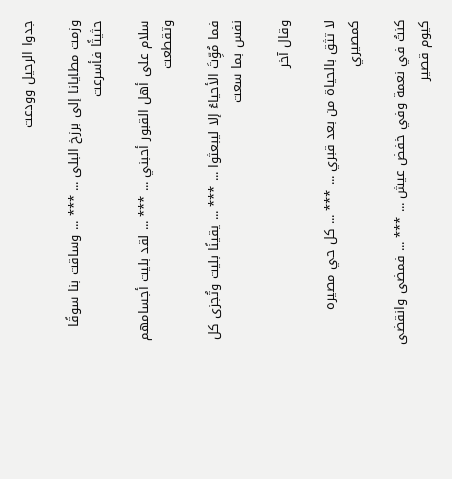جدوا الرحيل وودعت

وزمت مطايانا إلى برزخ البلى ... *** ... وساقت بنا سوقًا حثيثًا فأسرعت

سلام على أهل القبور أحبني ... *** ... لقد بليت أجسامهم وتقطعت

فما مُوِّتَ الأحياءُ إلا ليبعثوا ... *** ... يقينًا بليت وتُجزى كل نفس بما سعت

وقال آخر

لا تثق بالحياة من بعد قبري ... *** ... كل حي مصيره كمصيري

كنتُ في نعمة وفي خفض عيش ... *** ... فمضى وانقضى كيوم قصير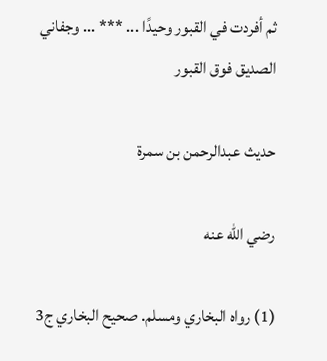ثم أفردت في القبور وحيدًا ... *** ... وجفاني الصديق فوق القبور

حديث عبدالرحمن بن سمرة

رضي الله عنه

(1) رواه البخاري ومسلم. صحيح البخاري ج3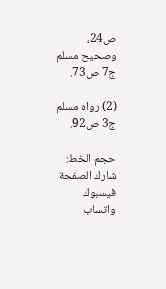ص24، وصحيح مسلم ج7 ص73.

(2) رواه مسلم ج3 ص92.

حجم الخط:
شارك الصفحة
فيسبوك واتساب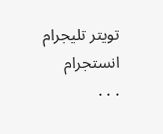تويتر تليجرام انستجرام
. . .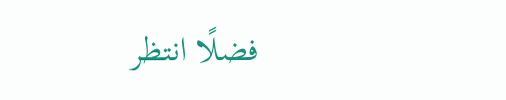فضلًا انتظر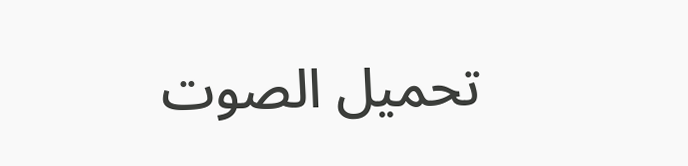تحميل الصوت